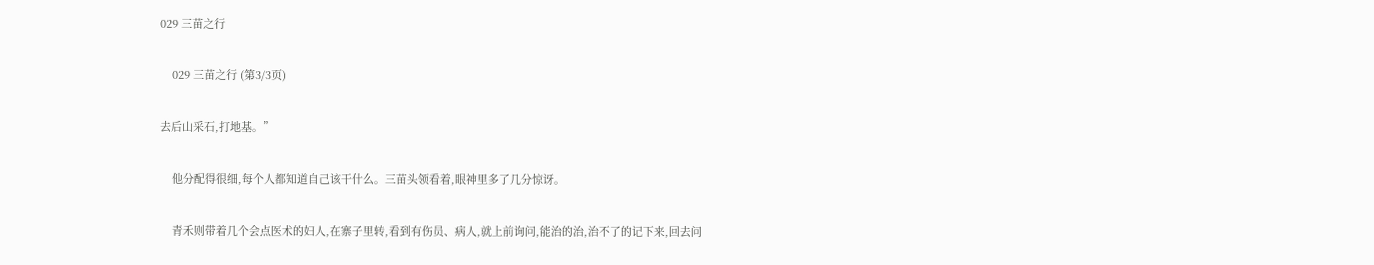029 三苗之行

    029 三苗之行 (第3/3页)

去后山采石,打地基。”

    他分配得很细,每个人都知道自己该干什么。三苗头领看着,眼神里多了几分惊讶。

    青禾则带着几个会点医术的妇人,在寨子里转,看到有伤员、病人,就上前询问,能治的治,治不了的记下来,回去问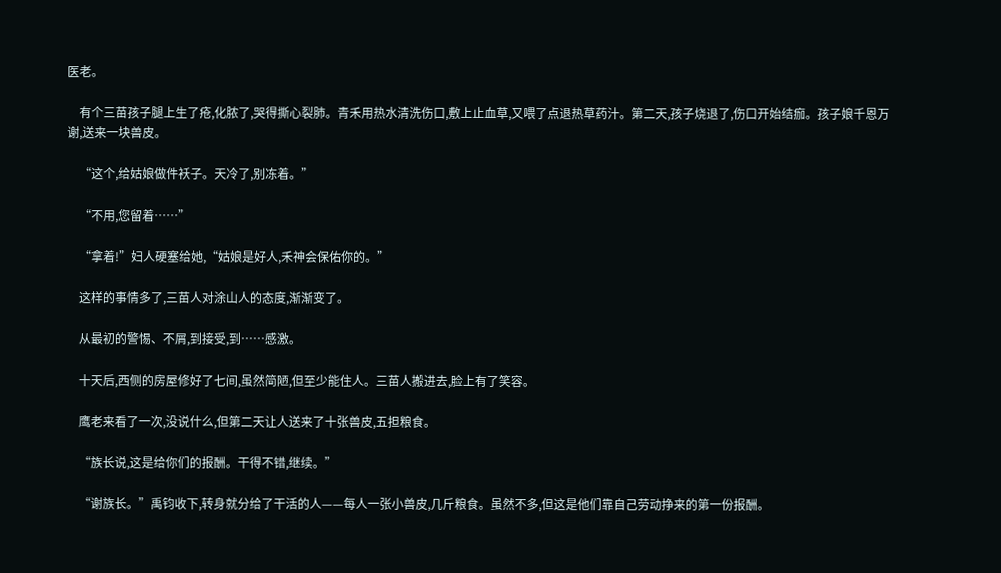医老。

    有个三苗孩子腿上生了疮,化脓了,哭得撕心裂肺。青禾用热水清洗伤口,敷上止血草,又喂了点退热草药汁。第二天,孩子烧退了,伤口开始结痂。孩子娘千恩万谢,送来一块兽皮。

    “这个,给姑娘做件袄子。天冷了,别冻着。”

    “不用,您留着……”

    “拿着!”妇人硬塞给她,“姑娘是好人,禾神会保佑你的。”

    这样的事情多了,三苗人对涂山人的态度,渐渐变了。

    从最初的警惕、不屑,到接受,到……感激。

    十天后,西侧的房屋修好了七间,虽然简陋,但至少能住人。三苗人搬进去,脸上有了笑容。

    鹰老来看了一次,没说什么,但第二天让人送来了十张兽皮,五担粮食。

    “族长说,这是给你们的报酬。干得不错,继续。”

    “谢族长。”禹钧收下,转身就分给了干活的人——每人一张小兽皮,几斤粮食。虽然不多,但这是他们靠自己劳动挣来的第一份报酬。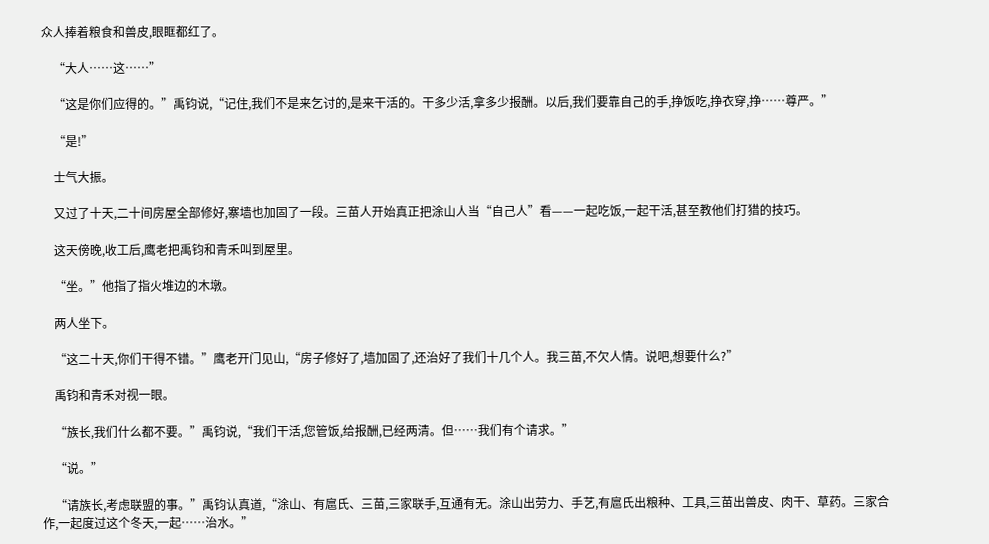众人捧着粮食和兽皮,眼眶都红了。

    “大人……这……”

    “这是你们应得的。”禹钧说,“记住,我们不是来乞讨的,是来干活的。干多少活,拿多少报酬。以后,我们要靠自己的手,挣饭吃,挣衣穿,挣……尊严。”

    “是!”

    士气大振。

    又过了十天,二十间房屋全部修好,寨墙也加固了一段。三苗人开始真正把涂山人当“自己人”看——一起吃饭,一起干活,甚至教他们打猎的技巧。

    这天傍晚,收工后,鹰老把禹钧和青禾叫到屋里。

    “坐。”他指了指火堆边的木墩。

    两人坐下。

    “这二十天,你们干得不错。”鹰老开门见山,“房子修好了,墙加固了,还治好了我们十几个人。我三苗,不欠人情。说吧,想要什么?”

    禹钧和青禾对视一眼。

    “族长,我们什么都不要。”禹钧说,“我们干活,您管饭,给报酬,已经两清。但……我们有个请求。”

    “说。”

    “请族长,考虑联盟的事。”禹钧认真道,“涂山、有扈氏、三苗,三家联手,互通有无。涂山出劳力、手艺,有扈氏出粮种、工具,三苗出兽皮、肉干、草药。三家合作,一起度过这个冬天,一起……治水。”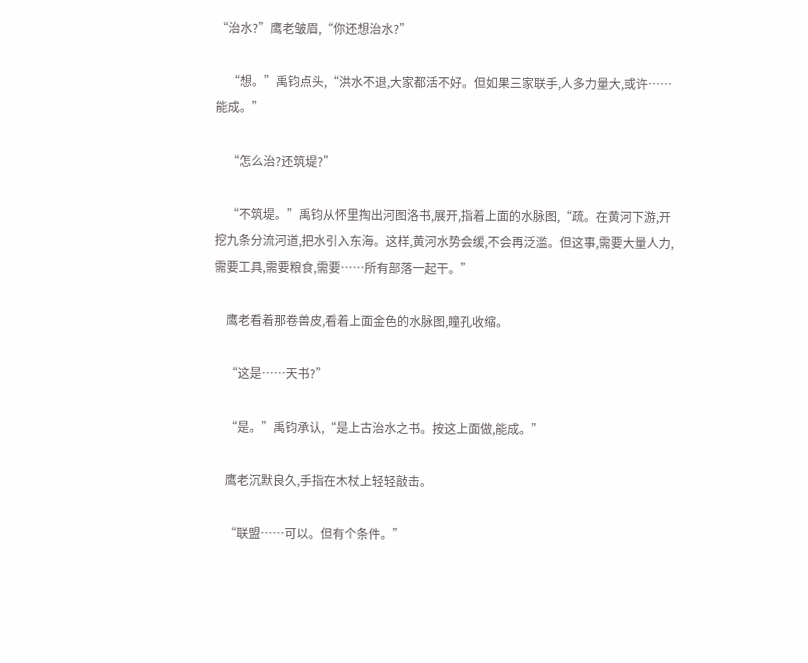“治水?”鹰老皱眉,“你还想治水?”

    “想。”禹钧点头,“洪水不退,大家都活不好。但如果三家联手,人多力量大,或许……能成。”

    “怎么治?还筑堤?”

    “不筑堤。”禹钧从怀里掏出河图洛书,展开,指着上面的水脉图,“疏。在黄河下游,开挖九条分流河道,把水引入东海。这样,黄河水势会缓,不会再泛滥。但这事,需要大量人力,需要工具,需要粮食,需要……所有部落一起干。”

    鹰老看着那卷兽皮,看着上面金色的水脉图,瞳孔收缩。

    “这是……天书?”

    “是。”禹钧承认,“是上古治水之书。按这上面做,能成。”

    鹰老沉默良久,手指在木杖上轻轻敲击。

    “联盟……可以。但有个条件。”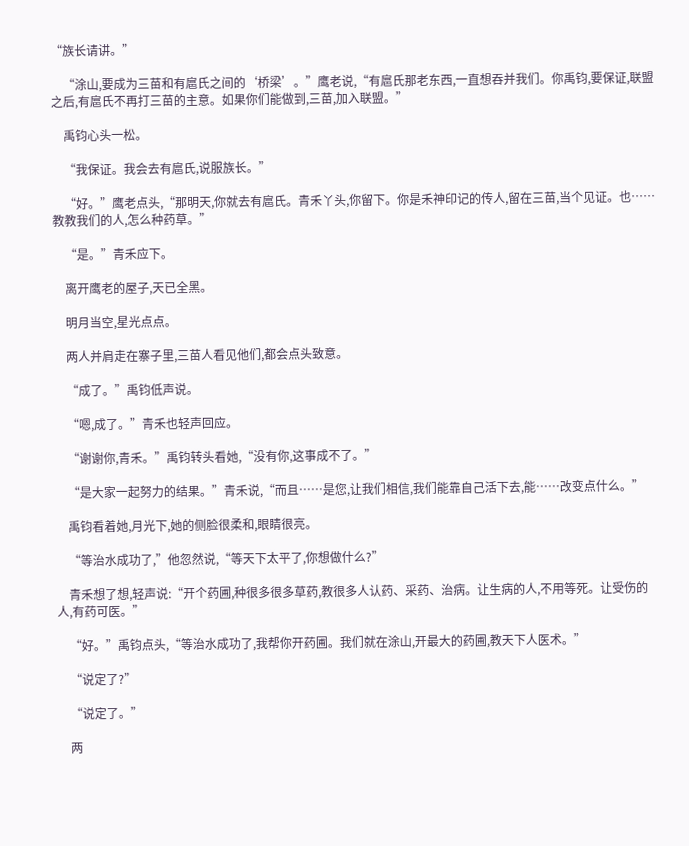“族长请讲。”

    “涂山,要成为三苗和有扈氏之间的‘桥梁’。”鹰老说,“有扈氏那老东西,一直想吞并我们。你禹钧,要保证,联盟之后,有扈氏不再打三苗的主意。如果你们能做到,三苗,加入联盟。”

    禹钧心头一松。

    “我保证。我会去有扈氏,说服族长。”

    “好。”鹰老点头,“那明天,你就去有扈氏。青禾丫头,你留下。你是禾神印记的传人,留在三苗,当个见证。也……教教我们的人,怎么种药草。”

    “是。”青禾应下。

    离开鹰老的屋子,天已全黑。

    明月当空,星光点点。

    两人并肩走在寨子里,三苗人看见他们,都会点头致意。

    “成了。”禹钧低声说。

    “嗯,成了。”青禾也轻声回应。

    “谢谢你,青禾。”禹钧转头看她,“没有你,这事成不了。”

    “是大家一起努力的结果。”青禾说,“而且……是您,让我们相信,我们能靠自己活下去,能……改变点什么。”

    禹钧看着她,月光下,她的侧脸很柔和,眼睛很亮。

    “等治水成功了,”他忽然说,“等天下太平了,你想做什么?”

    青禾想了想,轻声说:“开个药圃,种很多很多草药,教很多人认药、采药、治病。让生病的人,不用等死。让受伤的人,有药可医。”

    “好。”禹钧点头,“等治水成功了,我帮你开药圃。我们就在涂山,开最大的药圃,教天下人医术。”

    “说定了?”

    “说定了。”

    两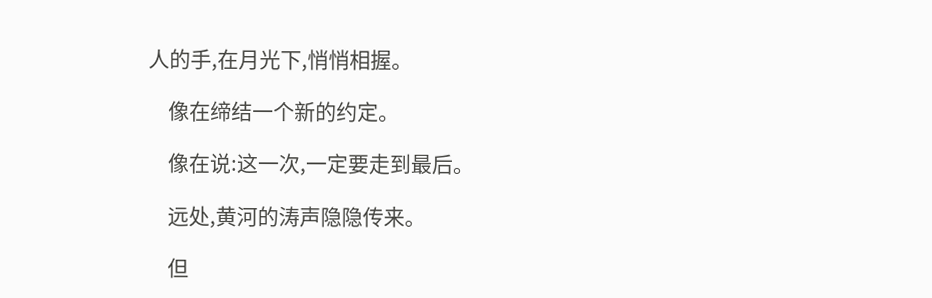人的手,在月光下,悄悄相握。

    像在缔结一个新的约定。

    像在说:这一次,一定要走到最后。

    远处,黄河的涛声隐隐传来。

    但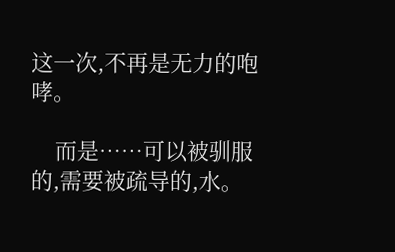这一次,不再是无力的咆哮。

    而是……可以被驯服的,需要被疏导的,水。